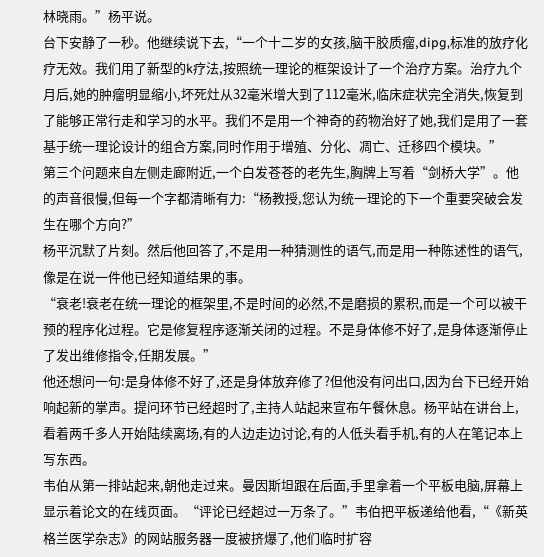林晓雨。”杨平说。
台下安静了一秒。他继续说下去,“一个十二岁的女孩,脑干胶质瘤,dipg,标准的放疗化疗无效。我们用了新型的k疗法,按照统一理论的框架设计了一个治疗方案。治疗九个月后,她的肿瘤明显缩小,坏死灶从32毫米增大到了112毫米,临床症状完全消失,恢复到了能够正常行走和学习的水平。我们不是用一个神奇的药物治好了她,我们是用了一套基于统一理论设计的组合方案,同时作用于增殖、分化、凋亡、迁移四个模块。”
第三个问题来自左侧走廊附近,一个白发苍苍的老先生,胸牌上写着“剑桥大学”。他的声音很慢,但每一个字都清晰有力:“杨教授,您认为统一理论的下一个重要突破会发生在哪个方向?”
杨平沉默了片刻。然后他回答了,不是用一种猜测性的语气,而是用一种陈述性的语气,像是在说一件他已经知道结果的事。
“衰老!衰老在统一理论的框架里,不是时间的必然,不是磨损的累积,而是一个可以被干预的程序化过程。它是修复程序逐渐关闭的过程。不是身体修不好了,是身体逐渐停止了发出维修指令,任期发展。”
他还想问一句:是身体修不好了,还是身体放弃修了?但他没有问出口,因为台下已经开始响起新的掌声。提问环节已经超时了,主持人站起来宣布午餐休息。杨平站在讲台上,看着两千多人开始陆续离场,有的人边走边讨论,有的人低头看手机,有的人在笔记本上写东西。
韦伯从第一排站起来,朝他走过来。曼因斯坦跟在后面,手里拿着一个平板电脑,屏幕上显示着论文的在线页面。“评论已经超过一万条了。”韦伯把平板递给他看,“《新英格兰医学杂志》的网站服务器一度被挤爆了,他们临时扩容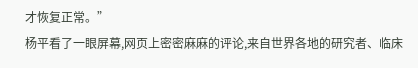才恢复正常。”
杨平看了一眼屏幕,网页上密密麻麻的评论,来自世界各地的研究者、临床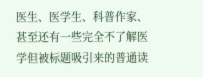医生、医学生、科普作家、甚至还有一些完全不了解医学但被标题吸引来的普通读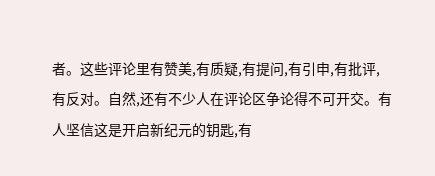者。这些评论里有赞美,有质疑,有提问,有引申,有批评,有反对。自然,还有不少人在评论区争论得不可开交。有人坚信这是开启新纪元的钥匙,有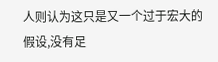人则认为这只是又一个过于宏大的假设,没有足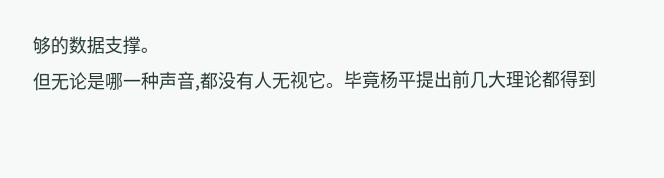够的数据支撑。
但无论是哪一种声音,都没有人无视它。毕竟杨平提出前几大理论都得到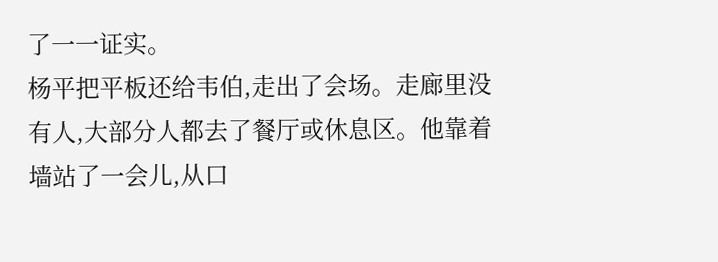了一一证实。
杨平把平板还给韦伯,走出了会场。走廊里没有人,大部分人都去了餐厅或休息区。他靠着墙站了一会儿,从口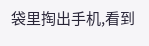袋里掏出手机,看到